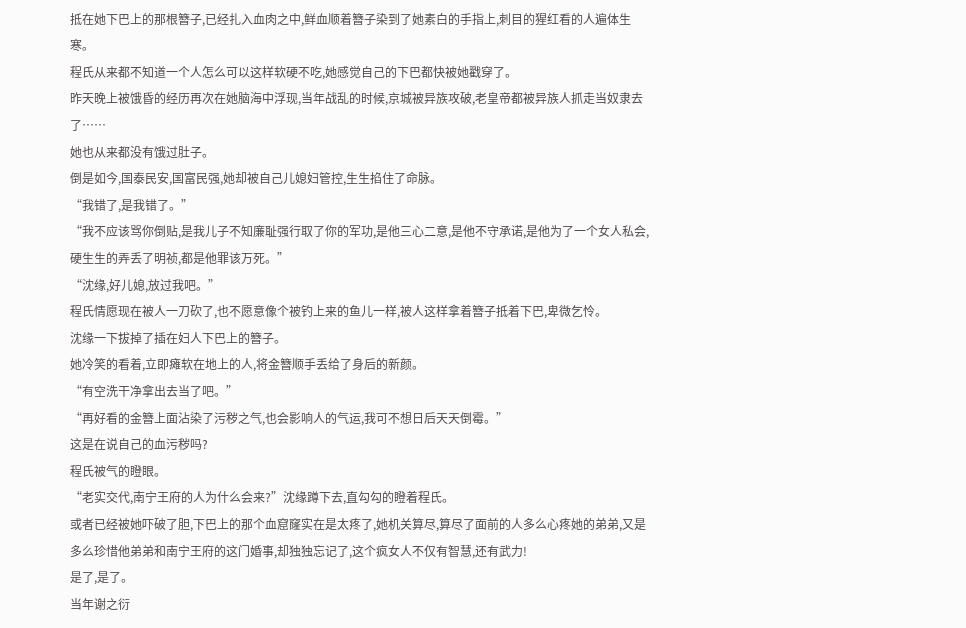抵在她下巴上的那根簪子,已经扎入血肉之中,鲜血顺着簪子染到了她素白的手指上,刺目的猩红看的人遍体生寒。
程氏从来都不知道一个人怎么可以这样软硬不吃,她感觉自己的下巴都快被她戳穿了。
昨天晚上被饿昏的经历再次在她脑海中浮现,当年战乱的时候,京城被异族攻破,老皇帝都被异族人抓走当奴隶去了……
她也从来都没有饿过肚子。
倒是如今,国泰民安,国富民强,她却被自己儿媳妇管控,生生掐住了命脉。
“我错了,是我错了。”
“我不应该骂你倒贴,是我儿子不知廉耻强行取了你的军功,是他三心二意,是他不守承诺,是他为了一个女人私会,硬生生的弄丢了明祯,都是他罪该万死。”
“沈缘,好儿媳,放过我吧。”
程氏情愿现在被人一刀砍了,也不愿意像个被钓上来的鱼儿一样,被人这样拿着簪子抵着下巴,卑微乞怜。
沈缘一下拔掉了插在妇人下巴上的簪子。
她冷笑的看着,立即瘫软在地上的人,将金簪顺手丢给了身后的新颜。
“有空洗干净拿出去当了吧。”
“再好看的金簪上面沾染了污秽之气,也会影响人的气运,我可不想日后天天倒霉。”
这是在说自己的血污秽吗?
程氏被气的瞪眼。
“老实交代,南宁王府的人为什么会来?”沈缘蹲下去,直勾勾的瞪着程氏。
或者已经被她吓破了胆,下巴上的那个血窟窿实在是太疼了,她机关算尽,算尽了面前的人多么心疼她的弟弟,又是多么珍惜他弟弟和南宁王府的这门婚事,却独独忘记了,这个疯女人不仅有智慧,还有武力!
是了,是了。
当年谢之衍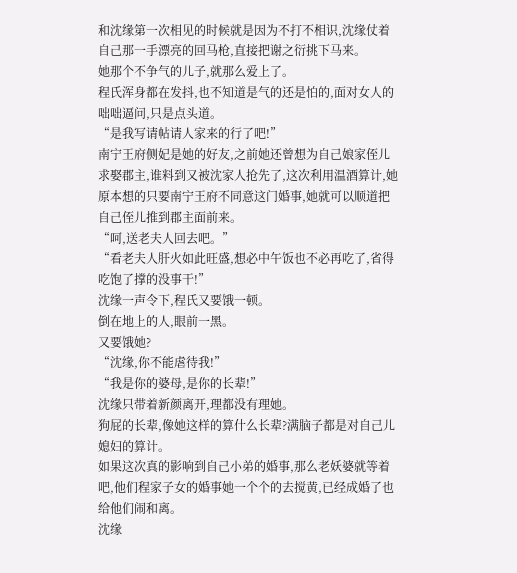和沈缘第一次相见的时候就是因为不打不相识,沈缘仗着自己那一手漂亮的回马枪,直接把谢之衍挑下马来。
她那个不争气的儿子,就那么爱上了。
程氏浑身都在发抖,也不知道是气的还是怕的,面对女人的咄咄逼问,只是点头道。
“是我写请帖请人家来的行了吧!”
南宁王府侧妃是她的好友,之前她还曾想为自己娘家侄儿求娶郡主,谁料到又被沈家人抢先了,这次利用温酒算计,她原本想的只要南宁王府不同意这门婚事,她就可以顺道把自己侄儿推到郡主面前来。
“呵,送老夫人回去吧。”
“看老夫人肝火如此旺盛,想必中午饭也不必再吃了,省得吃饱了撑的没事干!”
沈缘一声令下,程氏又要饿一顿。
倒在地上的人,眼前一黑。
又要饿她?
“沈缘,你不能虐待我!”
“我是你的婆母,是你的长辈!”
沈缘只带着新颜离开,理都没有理她。
狗屁的长辈,像她这样的算什么长辈?满脑子都是对自己儿媳妇的算计。
如果这次真的影响到自己小弟的婚事,那么老妖婆就等着吧,他们程家子女的婚事她一个个的去搅黄,已经成婚了也给他们闹和离。
沈缘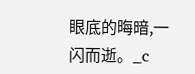眼底的晦暗,一闪而逝。_c